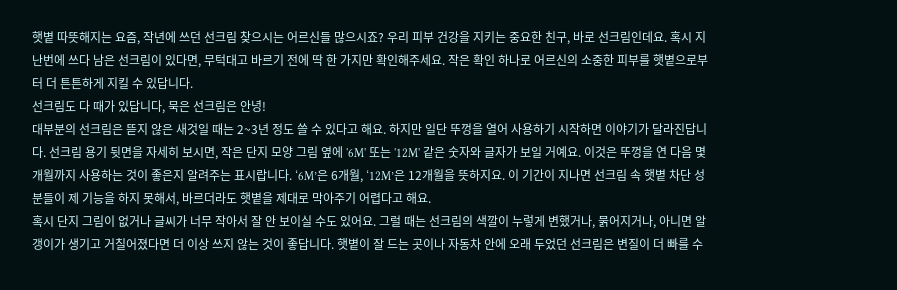햇볕 따뜻해지는 요즘, 작년에 쓰던 선크림 찾으시는 어르신들 많으시죠? 우리 피부 건강을 지키는 중요한 친구, 바로 선크림인데요. 혹시 지난번에 쓰다 남은 선크림이 있다면, 무턱대고 바르기 전에 딱 한 가지만 확인해주세요. 작은 확인 하나로 어르신의 소중한 피부를 햇볕으로부터 더 튼튼하게 지킬 수 있답니다.
선크림도 다 때가 있답니다, 묵은 선크림은 안녕!
대부분의 선크림은 뜯지 않은 새것일 때는 2~3년 정도 쓸 수 있다고 해요. 하지만 일단 뚜껑을 열어 사용하기 시작하면 이야기가 달라진답니다. 선크림 용기 뒷면을 자세히 보시면, 작은 단지 모양 그림 옆에 '6M' 또는 '12M' 같은 숫자와 글자가 보일 거예요. 이것은 뚜껑을 연 다음 몇 개월까지 사용하는 것이 좋은지 알려주는 표시랍니다. ‘6M’은 6개월, ‘12M’은 12개월을 뜻하지요. 이 기간이 지나면 선크림 속 햇볕 차단 성분들이 제 기능을 하지 못해서, 바르더라도 햇볕을 제대로 막아주기 어렵다고 해요.
혹시 단지 그림이 없거나 글씨가 너무 작아서 잘 안 보이실 수도 있어요. 그럴 때는 선크림의 색깔이 누렇게 변했거나, 묽어지거나, 아니면 알갱이가 생기고 거칠어졌다면 더 이상 쓰지 않는 것이 좋답니다. 햇볕이 잘 드는 곳이나 자동차 안에 오래 두었던 선크림은 변질이 더 빠를 수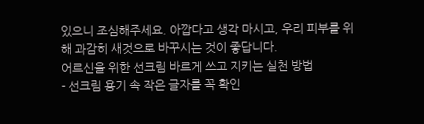있으니 조심해주세요. 아깝다고 생각 마시고, 우리 피부를 위해 과감히 새것으로 바꾸시는 것이 좋답니다.
어르신을 위한 선크림 바르게 쓰고 지키는 실천 방법
- 선크림 용기 속 작은 글자를 꼭 확인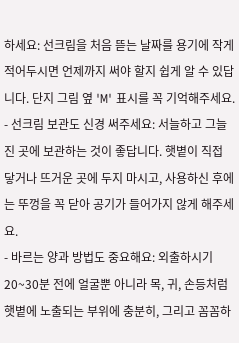하세요: 선크림을 처음 뜯는 날짜를 용기에 작게 적어두시면 언제까지 써야 할지 쉽게 알 수 있답니다. 단지 그림 옆 'M' 표시를 꼭 기억해주세요.
- 선크림 보관도 신경 써주세요: 서늘하고 그늘진 곳에 보관하는 것이 좋답니다. 햇볕이 직접 닿거나 뜨거운 곳에 두지 마시고, 사용하신 후에는 뚜껑을 꼭 닫아 공기가 들어가지 않게 해주세요.
- 바르는 양과 방법도 중요해요: 외출하시기 20~30분 전에 얼굴뿐 아니라 목, 귀, 손등처럼 햇볕에 노출되는 부위에 충분히, 그리고 꼼꼼하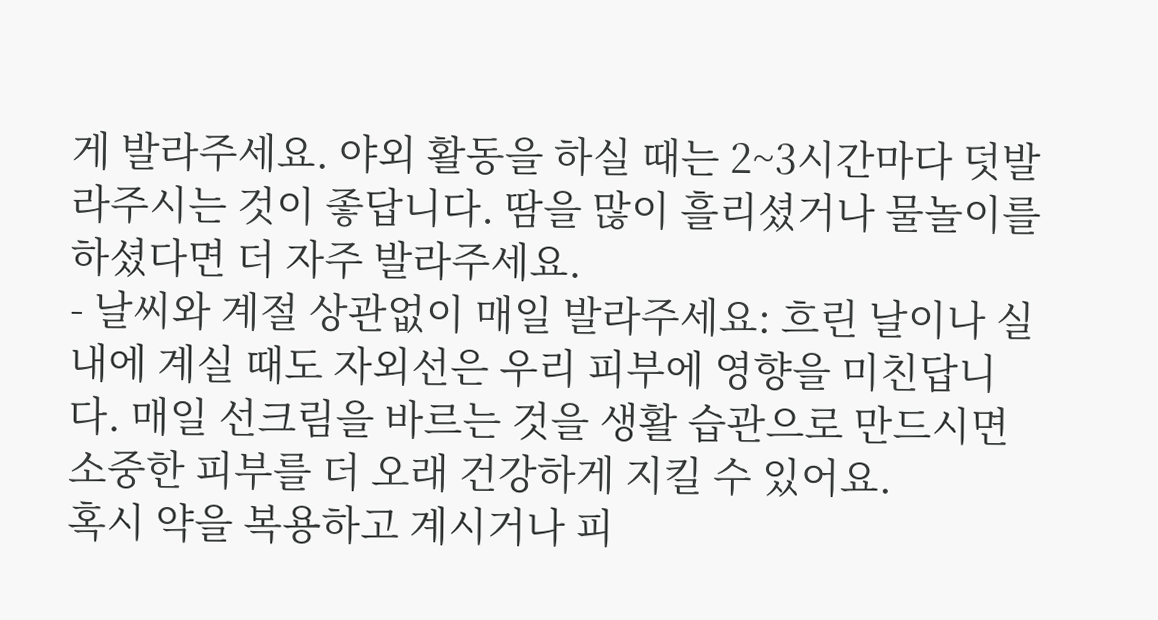게 발라주세요. 야외 활동을 하실 때는 2~3시간마다 덧발라주시는 것이 좋답니다. 땀을 많이 흘리셨거나 물놀이를 하셨다면 더 자주 발라주세요.
- 날씨와 계절 상관없이 매일 발라주세요: 흐린 날이나 실내에 계실 때도 자외선은 우리 피부에 영향을 미친답니다. 매일 선크림을 바르는 것을 생활 습관으로 만드시면 소중한 피부를 더 오래 건강하게 지킬 수 있어요.
혹시 약을 복용하고 계시거나 피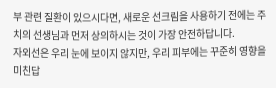부 관련 질환이 있으시다면, 새로운 선크림을 사용하기 전에는 주치의 선생님과 먼저 상의하시는 것이 가장 안전하답니다.
자외선은 우리 눈에 보이지 않지만, 우리 피부에는 꾸준히 영향을 미친답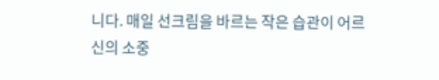니다. 매일 선크림을 바르는 작은 습관이 어르신의 소중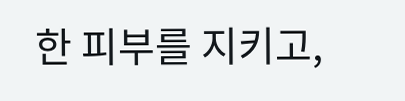한 피부를 지키고,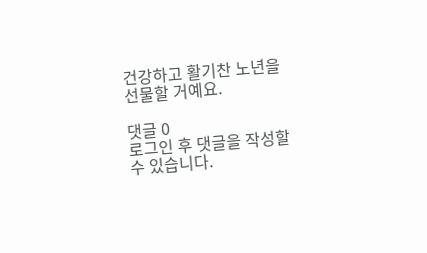건강하고 활기찬 노년을 선물할 거예요.

댓글 0
로그인 후 댓글을 작성할 수 있습니다.